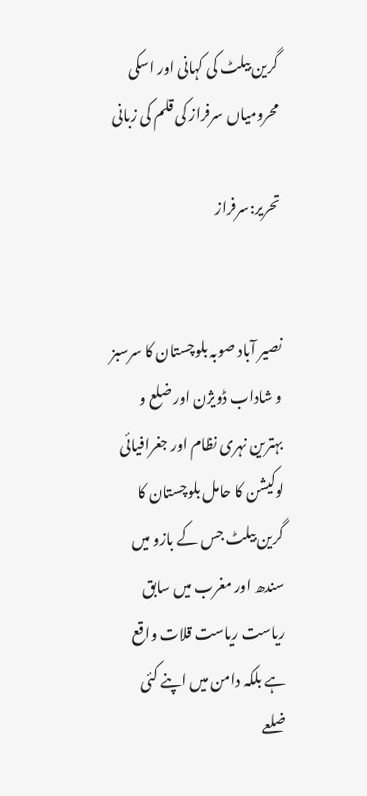گرین بیلٹ کی کہانی اور اسکی محرومیاں سرفراز کی قلم کی زبانی

تحریر:سرفراز


نصیر آباد صوبہ بلوچستان کا سرسبز و شاداب ڈویژن اور ضلع و بہترین نہری نظام اور جغرافیائی لوکیشن کا حامل بلوچستان کا گرین بیلٹ جس کے بازو میں سندھ اور مغرب میں سابق ریاست ریاست قلات واقع ہے بلکہ دامن میں اپنے کئی ضلعے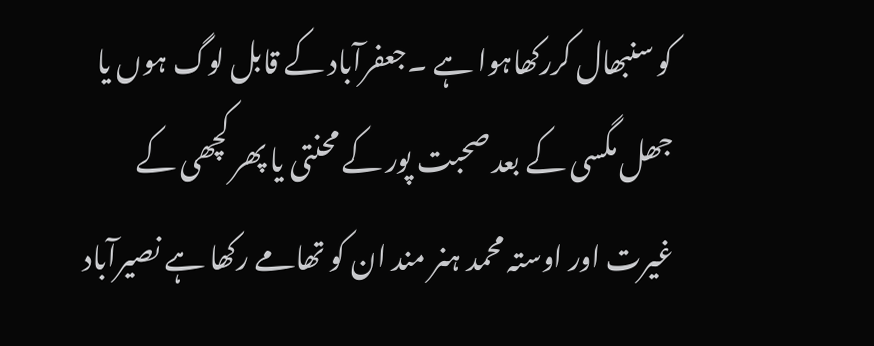کو سنبھال کررکھاہوا ہے ۔جعفرآباد کے قابل لوگ ہوں یا جھل مگسی کے بعد صحبت پور کے محنتی یا پھر کچھی کے غیرت اور اوستہ محمد ہنر مند ان کو تھامے رکھا ہے نصیرآباد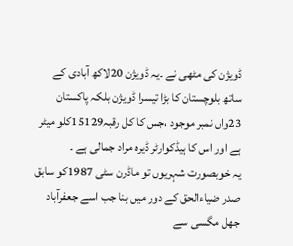ڈویژن کی مٹھی نے ۔یہ ڈویژن 20لاکھ آبادی کے ساتھ بلوچستان کا بڑا تیسرا ڈویژن بلکہ پاکستان 23واں نمبر موجود ،جس کا کل رقبہ15129کلو میٹر ہے اور اس کا ہیڈکوارٹر ڈیرہ مراد جمالی ہے ۔
یہ خوبصورت شہریوں تو ماڈرن سٹی 1987کو سابق صدر ضیاءالحق کے دور میں بنا جب اسے جعفرآباد جھل مگسی سے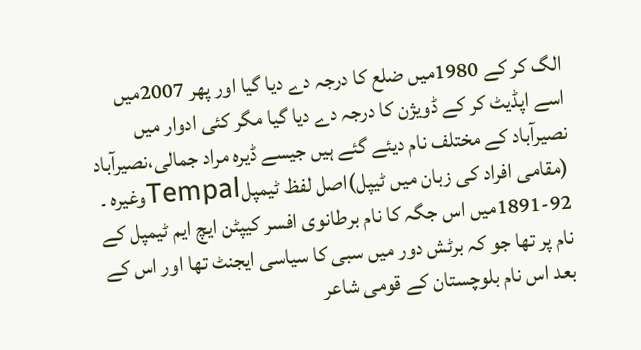الگ کر کے 1980میں ضلع کا درجہ دے دیا گیا اور پھر 2007میں اسے اپڈیٹ کر کے ڈویژن کا درجہ دے دیا گیا مگر کئی ادوار میں نصیرآباد کے مختلف نام دیئے گئے ہیں جیسے ڈیرہ مراد جمالی،نصیرآباد (مقامی افراد کی زبان میں ٹیپل)اصل لفظ ٹیمپلTempalوغیرہ ۔
1891-92میں اس جگہ کا نام برطانوی افسر کیپٹن ایچ ایم ٹیمپل کے نام پر تھا جو کہ برٹش دور میں سبی کا سیاسی ایجنٹ تھا اور اس کے بعد اس نام بلوچستان کے قومی شاعر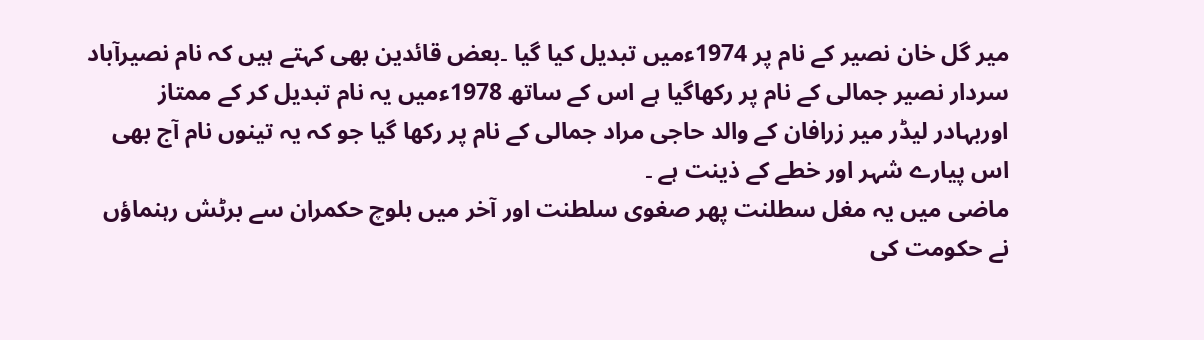میر گل خان نصیر کے نام پر 1974ءمیں تبدیل کیا گیا ۔بعض قائدین بھی کہتے ہیں کہ نام نصیرآباد سردار نصیر جمالی کے نام پر رکھاگیا ہے اس کے ساتھ 1978ءمیں یہ نام تبدیل کر کے ممتاز اوربہادر لیڈر میر زرافان کے والد حاجی مراد جمالی کے نام پر رکھا گیا جو کہ یہ تینوں نام آج بھی اس پیارے شہر اور خطے کے ذینت ہے ۔
ماضی میں یہ مغل سطلنت پھر صغوی سلطنت اور آخر میں بلوچ حکمران سے برٹش رہنماؤں نے حکومت کی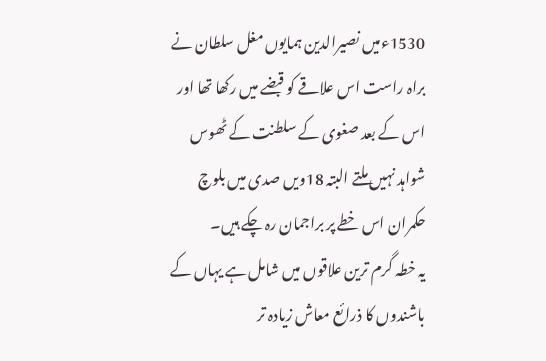1530ءمیں نصیرالدین ہمایوں مغل سلطان نے براہ راست اس علاقے کو قبضے میں رکھا تھا اور اس کے بعد صغوی کے سلطنت کے ٹھوس شواہد نہیں ملتے البتہ 18ویں صدی میں بلوچ حکمران اس خطے پر براجمان رہ چکے ہیں۔
یہ خطہ گرم ترین علاقوں میں شامل ہے یہاں کے باشندوں کا ذرائع معاش زیادہ تر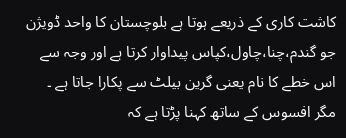کاشت کاری کے ذریعے ہوتا ہے بلوچستان کا واحد ڈویژن جو گندم،چنا،چاول،کپاس پیداوار کرتا ہے اور وجہ سے اس خطے کا نام یعنی گرین بیلٹ سے پکارا جاتا ہے ۔
مگر افسوس کے ساتھ کہنا پڑتا ہے کہ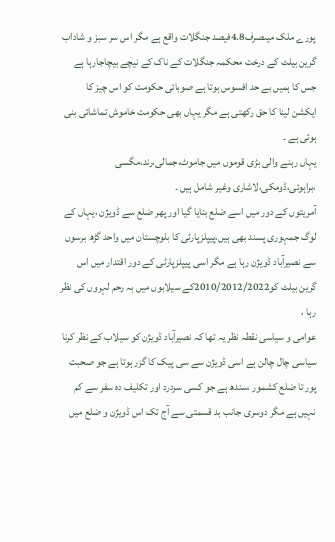پورے ملک میںصرف4.8فیصد جنگلات واقع ہے مگر اس سر سبز و شاداب گرین بیلٹ کے درخت محکمہ جنگلات کے ناک کے نیچے بیچاجارہا ہے جس کا ہمیں بے حد افسوس ہوتا ہے صوبائی حکومت کو اس چیز کا ایکشن لینا کا حق رکھتی ہے مگر یہاں بھی حکومت خاموش تماشائی بنی ہوئی ہے ۔
یہاں رہنے والی بڑی قوموں میں جاموٹ،جمالی،رند،مگسی ،براہوئی،ڈومکی،لاشاری وغیر شامل ہیں ۔
آمریتوں کے دور میں اسے ضلع بنایا گیا اور پھر ضلع سے ڈویژن ،یہاں کے لوگ جمہوری پسند بھی ہیں،پیپلزپارٹی کا بلوچستان میں واحد گڑھ برسوں سے نصیرآباد ڈویژن رہا ہے مگر اسی پیپلزپارٹی کے دور اقتدار میں اس گرین بیلٹ کو2010/2012/2022کے سیلابوں میں بہ رحم لہروں کی نظر رہا ،
عوامی و سیاسی نقطہ نظر یہ تھا کہ نصیرآباد ڈویژن کو سیلاب کے نظر کرنا سیاسی چال چالن ہے اسی ڈویژن سے سی پیک کا گزر ہوتا ہے جو صحبت پور تا ضلع کشمور ،سندھ ہے جو کسی سردرد اور تکلیف دہ سفر سے کم نہیں ہے مگر دوسری جانب بد قسمتی سے آج تک اس ڈویژن و ضلع میں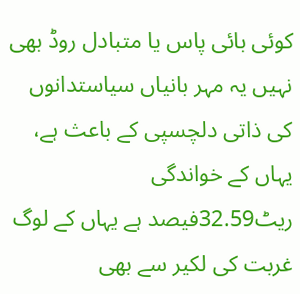کوئی بائی پاس یا متبادل روڈ بھی نہیں یہ مہر بانیاں سیاستدانوں کی ذاتی دلچسپی کے باعث ہے،
یہاں کے خواندگی ریٹ32.59فیصد ہے یہاں کے لوگ غربت کی لکیر سے بھی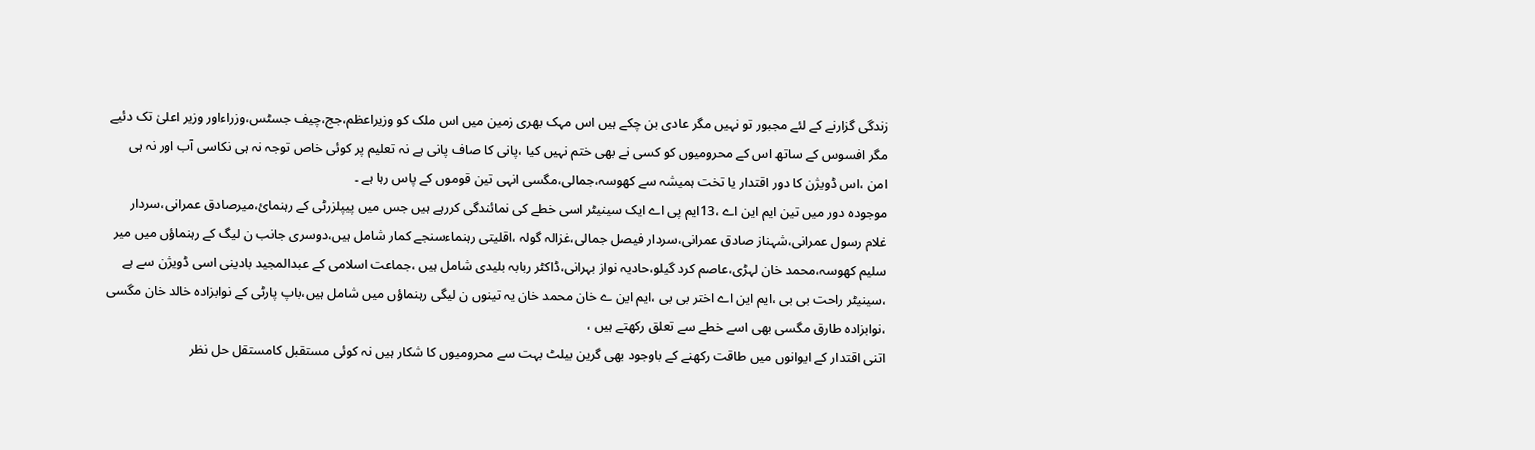زندگی گزارنے کے لئے مجبور تو نہیں مگر عادی بن چکے ہیں اس مہک بھری زمین میں اس ملک کو وزیراعظم،جج،چیف جسٹس،وزراءاور وزیر اعلیٰ تک دئیے مگر افسوس کے ساتھ اس کے محرومیوں کو کسی نے بھی ختم نہیں کیا ،پانی کا صاف پانی ہے نہ تعلیم پر کوئی خاص توجہ نہ ہی نکاسی آب اور نہ ہی امن ،اس ڈویژن کا دور اقتدار یا تخت ہمیشہ سے کھوسہ،جمالی،مگسی انہی تین قوموں کے پاس رہا ہے ۔
موجودہ دور میں تین ایم این اے ،13ایم پی اے ایک سینیٹر اسی خطے کی نمائندگی کررہے ہیں جس میں پیپلزرٹی کے رہنمائ،میرصادق عمرانی،سردار غلام رسول عمرانی،شہناز صادق عمرانی،سردار فیصل جمالی،غزالہ گولہ ،اقلیتی رہنماءسنجے کمار شامل ہیں،دوسری جانب ن لیگ کے رہنماؤں میں میر سلیم کھوسہ،محمد خان لہڑی،عاصم کرد گیلو،حادیہ نواز بہرانی،ڈاکٹر ربابہ بلیدی شامل ہیں ،جماعت اسلامی کے عبدالمجید بادینی اسی ڈویژن سے ہے ،سینیٹر راحت بی بی ،ایم این اے اختر بی بی ،ایم این ے خان محمد خان یہ تینوں ن لیگی رہنماؤں میں شامل ہیں،باپ پارٹی کے نوابزادہ خالد خان مگسی ،نوابزادہ طارق مگسی بھی اسے خطے سے تعلق رکھتے ہیں ،
اتنی اقتدار کے ایوانوں میں طاقت رکھنے کے باوجود بھی گرین بیلٹ بہت سے محرومیوں کا شکار ہیں نہ کوئی مستقبل کامستقل حل نظر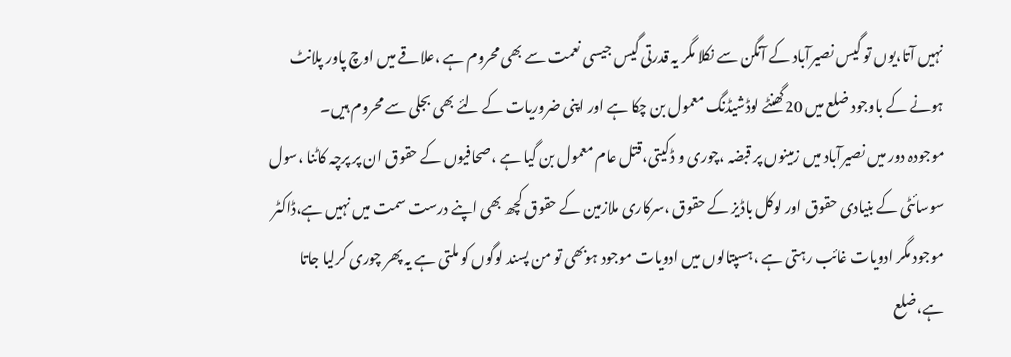نہیں آتا،یوں تو گیس نصیرآباد کے آنگن سے نکلا مگر یہ قدرتی گیس جیسی نعمت سے بھی محروم ہے ،علاقے میں اوچ پاور پلانٹ ہونے کے باوجود ضلع میں 20گھنٹے لوڈشیڈنگ معمول بن چکا ہے اور اپنی ضروریات کے لئے بھی بجلی سے محروم ہیں۔
موجودہ دور میں نصیرآباد میں زمینوں پر قبضہ ،چوری و ڈکیتی،قتل عام معمول بن گیا ہے ،صحافیوں کے حقوق ان پر پرچہ کاٹنا ،سول سوسائٹی کے بنیادی حقوق اور لوکل باڈیز کے حقوق ،سرکاری ملازمین کے حقوق کچھ بھی اپنے درست سمت میں نہیں ہے،ڈاکٹر موجود مگر ادویات غائب رہتی ہے ،ہسپتالوں میں ادویات موجود ہوبھی تو من پسند لوگوں کو ملتی ہے یہ پھر چوری کرلیا جاتا ہے،ضلع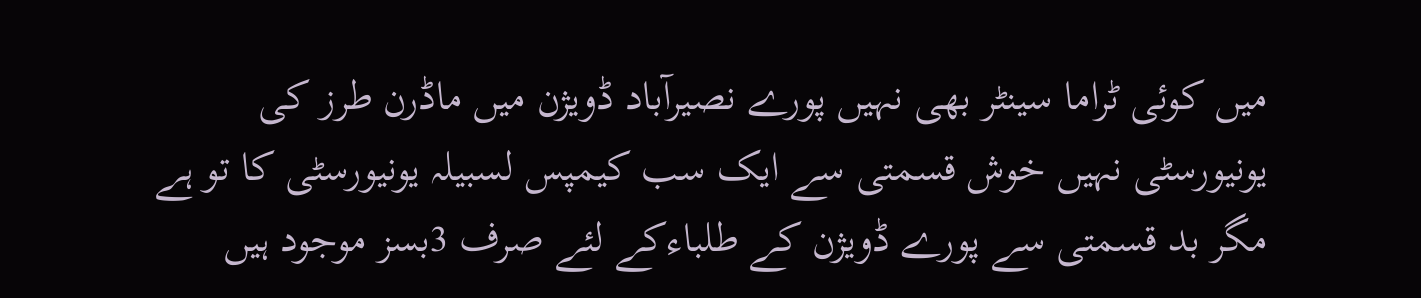میں کوئی ٹراما سینٹر بھی نہیں پورے نصیرآباد ڈویژن میں ماڈرن طرز کی یونیورسٹی نہیں خوش قسمتی سے ایک سب کیمپس لسبیلہ یونیورسٹی کا تو ہے مگر بد قسمتی سے پورے ڈویژن کے طلباءکے لئے صرف 3بسز موجود ہیں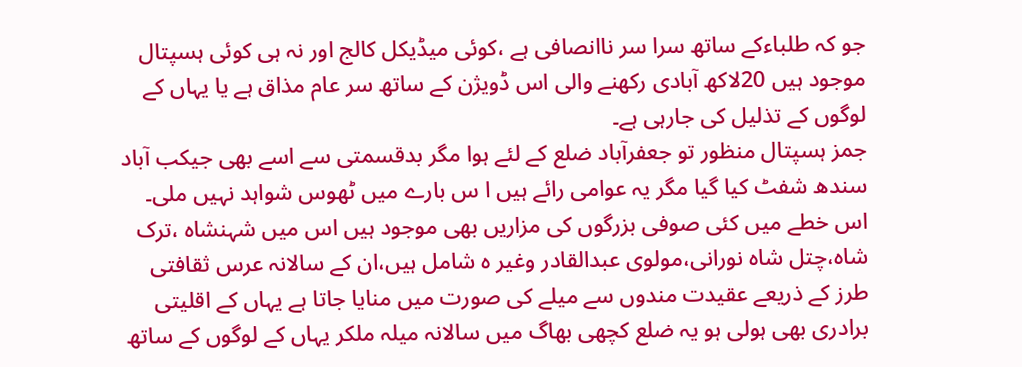جو کہ طلباءکے ساتھ سرا سر ناانصافی ہے ،کوئی میڈیکل کالج اور نہ ہی کوئی ہسپتال موجود ہیں 20لاکھ آبادی رکھنے والی اس ڈویژن کے ساتھ سر عام مذاق ہے یا یہاں کے لوگوں کے تذلیل کی جارہی ہے۔
جمز ہسپتال منظور تو جعفرآباد ضلع کے لئے ہوا مگر بدقسمتی سے اسے بھی جیکب آباد سندھ شفٹ کیا گیا مگر یہ عوامی رائے ہیں ا س بارے میں ٹھوس شواہد نہیں ملی۔
اس خطے میں کئی صوفی بزرگوں کی مزاریں بھی موجود ہیں اس میں شہنشاہ ،ترک شاہ،چتل شاہ نورانی،مولوی عبدالقادر وغیر ہ شامل ہیں،ان کے سالانہ عرس ثقافتی طرز کے ذریعے عقیدت مندوں سے میلے کی صورت میں منایا جاتا ہے یہاں کے اقلیتی برادری بھی ہولی ہو یہ ضلع کچھی بھاگ میں سالانہ میلہ ملکر یہاں کے لوگوں کے ساتھ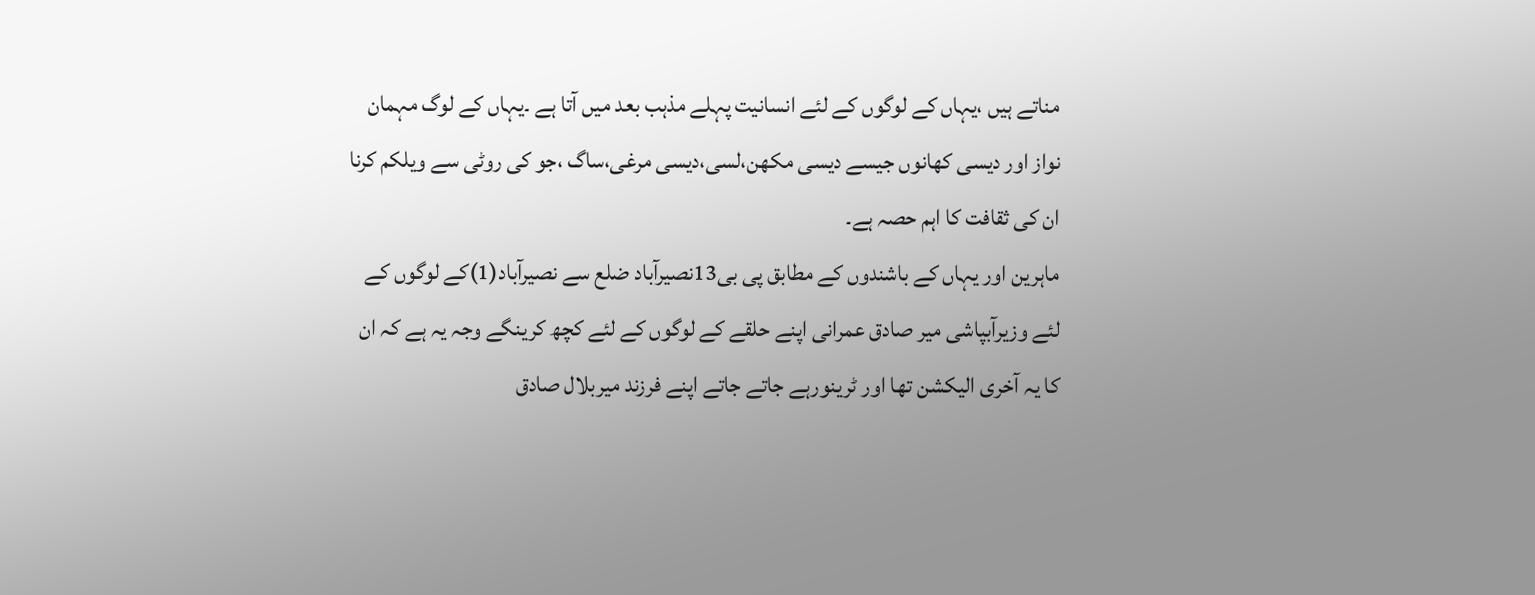مناتے ہیں ،یہاں کے لوگوں کے لئے انسانیت پہلے مذہب بعد میں آتا ہے ۔یہاں کے لوگ مہمان نواز اور دیسی کھانوں جیسے دیسی مکھن،لسی،دیسی مرغی،ساگ ،جو کی روٹی سے ویلکم کرنا ان کی ثقافت کا اہم حصہ ہے۔
ماہرین اور یہاں کے باشندوں کے مطابق پی بی13نصیرآباد ضلع سے نصیرآباد(1)کے لوگوں کے لئے وزیرآبپاشی میر صادق عمرانی اپنے حلقے کے لوگوں کے لئے کچھ کرینگے وجہ یہ ہے کہ ان کا یہ آخری الیکشن تھا اور ٹرینورہے جاتے جاتے اپنے فرزند میربلال صادق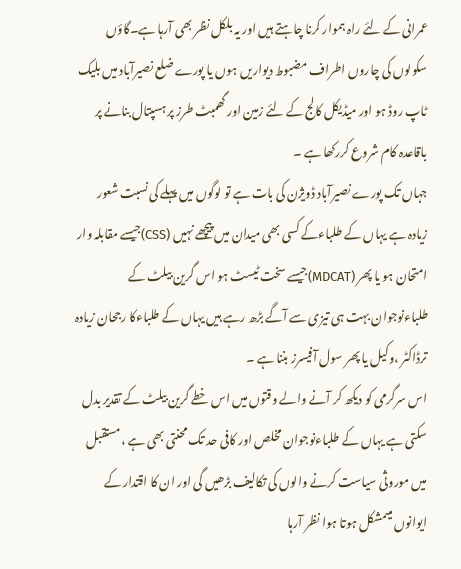عمرانی کے لئے راہ ہموار کرنا چاہتے ہیں اور یہ بلکل نظر بھی آرہا ہے۔گاؤں سکولوں کی چاروں اطراف مضبوط دیواریں ہوں یا پورے ضلع نصیرآباد میں بلیک ٹاپ روڈ ہو اور میڈیکل کالج کے لئے زمین اور گھمبٹ طرز پر ہسپتال بنانے پر باقاعدہ کام شروع کررکھا ہے ۔
جہاں تک پورے نصیرآباد ڈویژن کی بات ہے تو لوگوں میں پہلے کی نسبت شعور زیادہ ہے یہاں کے طلباءکے کسی بھی میدان میں پیچھے نہیں (CSS)جیسے مقابلہ وار امتحان ہو یا پھر (MDCAT)جیسے سخت ٹیسٹ ہو اس گرین بیلٹ کے طلباءنوجوان بہت ہی تیزی سے آگے بڑھ رہے ہیں یہاں کے طلباءکا رجحان زیادہ ترڈاکٹر ،وکیل یا پھر سول آفیسرز بننا ہے ۔
اس سرگرمی کو دیکھ کر آنے والے وقتوں میں اس خطے گرین بیلٹ کے تقدیر بدل سکتی ہے یہاں کے طلباءنوجوان مخلص اور کافی حد تک محنتی بھی ہے ،مستقبل میں موروثی سیاست کرنے والوں کی تکالیف بڑھیں گی اور ان کا اقتدار کے ایوانوں میںمشکل ہوتا ہوا نظر آرہا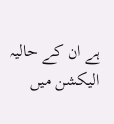ہے ان کے حالیہ الیکشن میں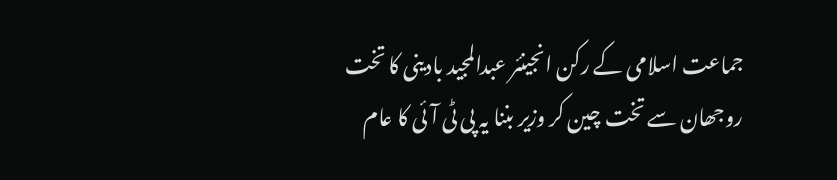جماعت اسلامی کے رکن انجینئر عبدالمجید بادینی کا تخت روجھان سے تخت چین کر وزیر بننا یہ پی ٹی آئی کا عام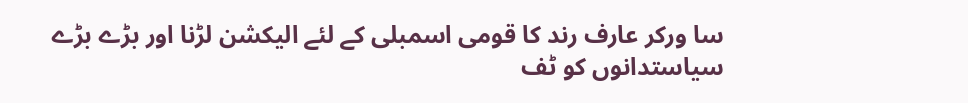سا ورکر عارف رند کا قومی اسمبلی کے لئے الیکشن لڑنا اور بڑے بڑے سیاستدانوں کو ٹف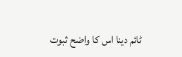ٹائم دینا اس کا واضح ثبوت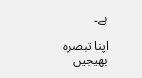ہے۔

اپنا تبصرہ بھیجیں